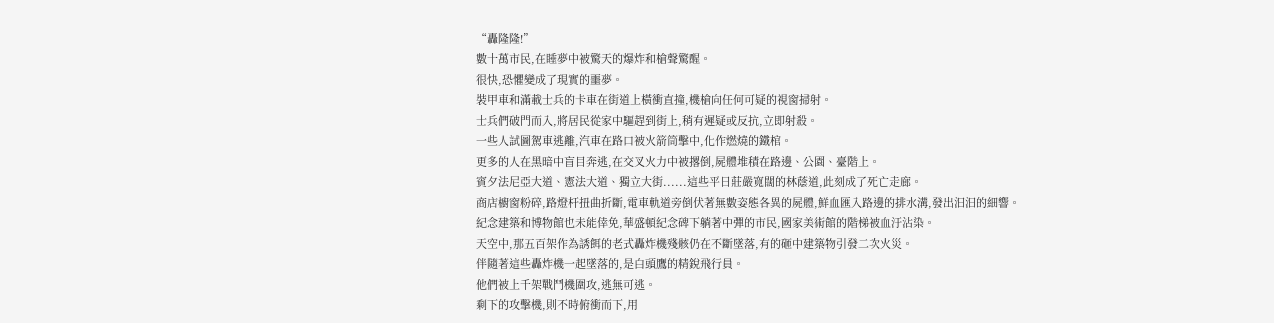“轟隆隆!”
數十萬市民,在睡夢中被驚天的爆炸和槍聲驚醒。
很快,恐懼變成了現實的噩夢。
裝甲車和滿載士兵的卡車在街道上橫衝直撞,機槍向任何可疑的視窗掃射。
士兵們破門而入,將居民從家中驅趕到街上,稍有遲疑或反抗,立即射殺。
一些人試圖駕車逃離,汽車在路口被火箭筒擊中,化作燃燒的鐵棺。
更多的人在黑暗中盲目奔逃,在交叉火力中被撂倒,屍體堆積在路邊、公園、臺階上。
賓夕法尼亞大道、憲法大道、獨立大街......這些平日莊嚴寬闊的林蔭道,此刻成了死亡走廊。
商店櫥窗粉碎,路燈杆扭曲折斷,電車軌道旁倒伏著無數姿態各異的屍體,鮮血匯入路邊的排水溝,發出汩汩的細響。
紀念建築和博物館也未能倖免,華盛頓紀念碑下躺著中彈的市民,國家美術館的階梯被血汙沾染。
天空中,那五百架作為誘餌的老式轟炸機殘骸仍在不斷墜落,有的砸中建築物引發二次火災。
伴隨著這些轟炸機一起墜落的,是白頭鷹的精銳飛行員。
他們被上千架戰鬥機圍攻,逃無可逃。
剩下的攻擊機,則不時俯衝而下,用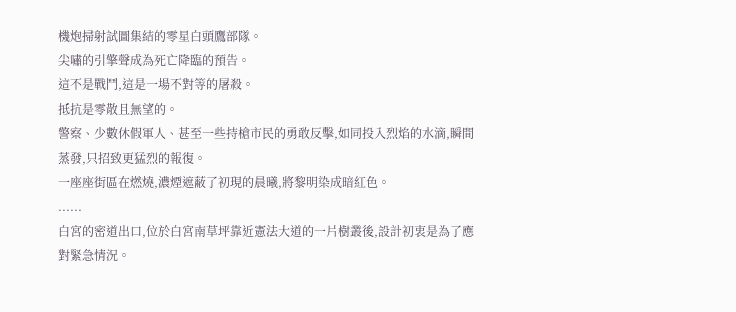機炮掃射試圖集結的零星白頭鷹部隊。
尖嘯的引擎聲成為死亡降臨的預告。
這不是戰鬥,這是一場不對等的屠殺。
抵抗是零散且無望的。
警察、少數休假軍人、甚至一些持槍市民的勇敢反擊,如同投入烈焰的水滴,瞬間蒸發,只招致更猛烈的報復。
一座座街區在燃燒,濃煙遮蔽了初現的晨曦,將黎明染成暗紅色。
......
白宮的密道出口,位於白宮南草坪靠近憲法大道的一片樹叢後,設計初衷是為了應對緊急情況。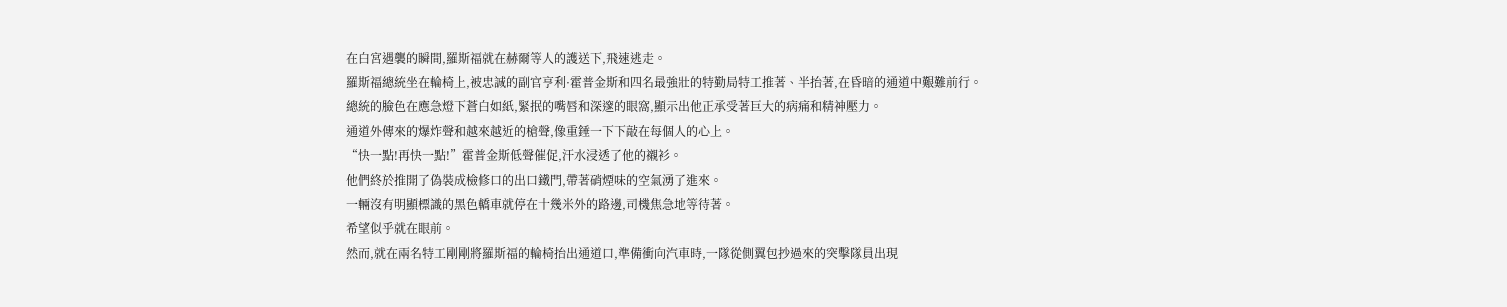在白宮遇襲的瞬間,羅斯福就在赫爾等人的護送下,飛速逃走。
羅斯福總統坐在輪椅上,被忠誠的副官亨利·霍普金斯和四名最強壯的特勤局特工推著、半抬著,在昏暗的通道中艱難前行。
總統的臉色在應急燈下蒼白如紙,緊抿的嘴唇和深邃的眼窩,顯示出他正承受著巨大的病痛和精神壓力。
通道外傳來的爆炸聲和越來越近的槍聲,像重錘一下下敲在每個人的心上。
“快一點!再快一點!”霍普金斯低聲催促,汗水浸透了他的襯衫。
他們終於推開了偽裝成檢修口的出口鐵門,帶著硝煙味的空氣湧了進來。
一輛沒有明顯標識的黑色轎車就停在十幾米外的路邊,司機焦急地等待著。
希望似乎就在眼前。
然而,就在兩名特工剛剛將羅斯福的輪椅抬出通道口,準備衝向汽車時,一隊從側翼包抄過來的突擊隊員出現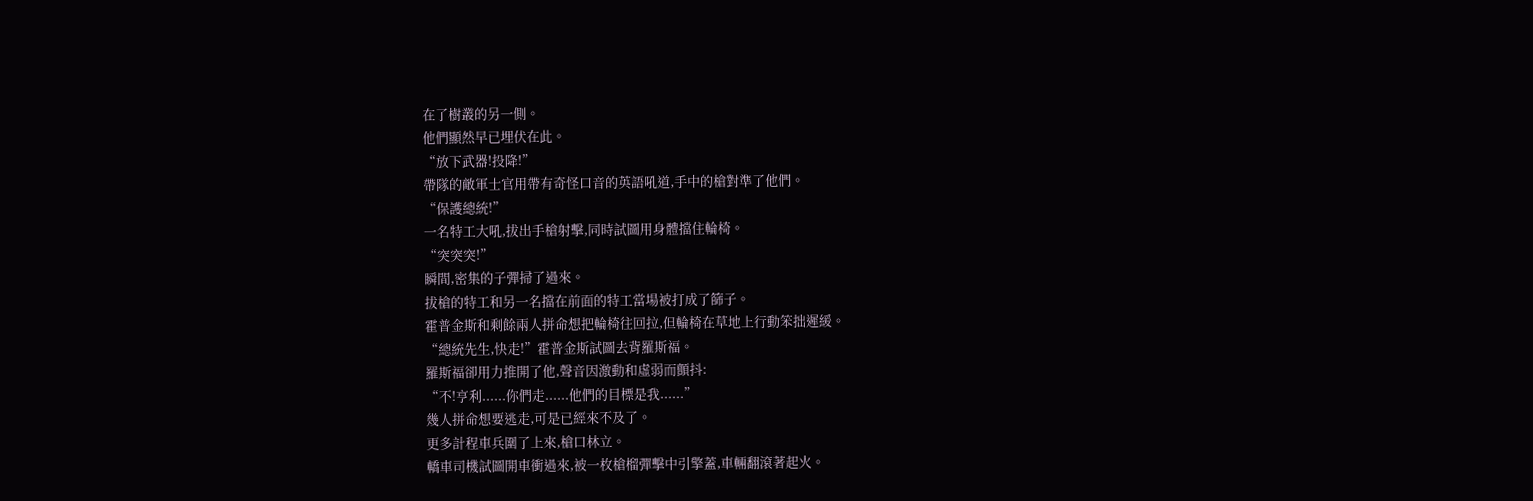在了樹叢的另一側。
他們顯然早已埋伏在此。
“放下武器!投降!”
帶隊的敵軍士官用帶有奇怪口音的英語吼道,手中的槍對準了他們。
“保護總統!”
一名特工大吼,拔出手槍射擊,同時試圖用身體擋住輪椅。
“突突突!”
瞬間,密集的子彈掃了過來。
拔槍的特工和另一名擋在前面的特工當場被打成了篩子。
霍普金斯和剩餘兩人拼命想把輪椅往回拉,但輪椅在草地上行動笨拙遲緩。
“總統先生,快走!”霍普金斯試圖去背羅斯福。
羅斯福卻用力推開了他,聲音因激動和虛弱而顫抖:
“不!亨利......你們走......他們的目標是我......”
幾人拼命想要逃走,可是已經來不及了。
更多計程車兵圍了上來,槍口林立。
轎車司機試圖開車衝過來,被一枚槍榴彈擊中引擎蓋,車輛翻滾著起火。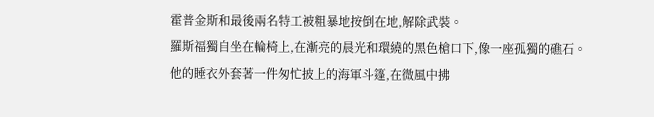霍普金斯和最後兩名特工被粗暴地按倒在地,解除武裝。
羅斯福獨自坐在輪椅上,在漸亮的晨光和環繞的黑色槍口下,像一座孤獨的礁石。
他的睡衣外套著一件匆忙披上的海軍斗篷,在微風中拂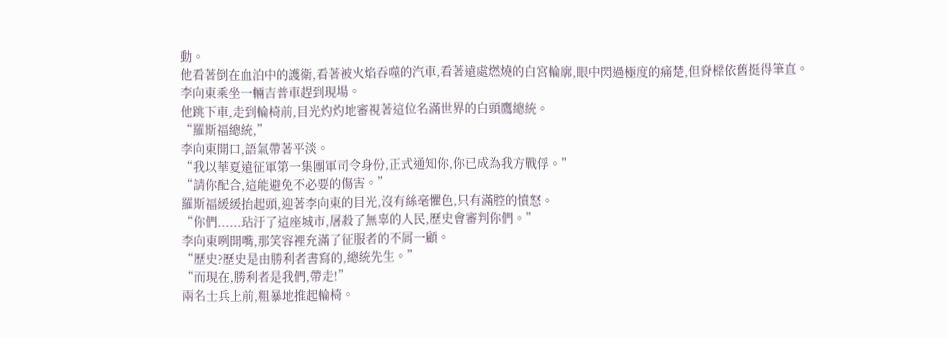動。
他看著倒在血泊中的護衛,看著被火焰吞噬的汽車,看著遠處燃燒的白宮輪廓,眼中閃過極度的痛楚,但脊樑依舊挺得筆直。
李向東乘坐一輛吉普車趕到現場。
他跳下車,走到輪椅前,目光灼灼地審視著這位名滿世界的白頭鷹總統。
“羅斯福總統,”
李向東開口,語氣帶著平淡。
“我以華夏遠征軍第一集團軍司令身份,正式通知你,你已成為我方戰俘。”
“請你配合,這能避免不必要的傷害。”
羅斯福緩緩抬起頭,迎著李向東的目光,沒有絲毫懼色,只有滿腔的憤怒。
“你們......玷汙了這座城市,屠殺了無辜的人民,歷史會審判你們。”
李向東咧開嘴,那笑容裡充滿了征服者的不屑一顧。
“歷史?歷史是由勝利者書寫的,總統先生。”
“而現在,勝利者是我們,帶走!”
兩名士兵上前,粗暴地推起輪椅。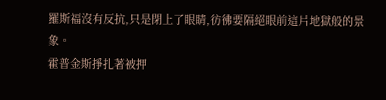羅斯福沒有反抗,只是閉上了眼睛,彷彿要隔絕眼前這片地獄般的景象。
霍普金斯掙扎著被押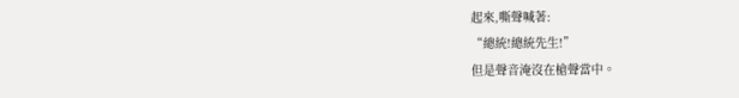起來,嘶聲喊著:
“總統!總統先生!”
但是聲音淹沒在槍聲當中。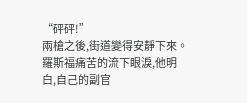“砰砰!”
兩槍之後,街道變得安靜下來。
羅斯福痛苦的流下眼淚,他明白,自己的副官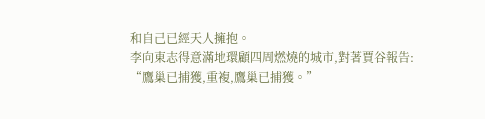和自己已經天人擁抱。
李向東志得意滿地環顧四周燃燒的城市,對著賈谷報告:
“鷹巢已捕獲,重複,鷹巢已捕獲。”